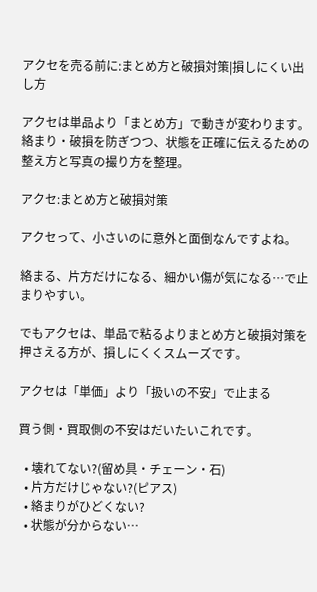アクセを売る前に:まとめ方と破損対策|損しにくい出し方

アクセは単品より「まとめ方」で動きが変わります。絡まり・破損を防ぎつつ、状態を正確に伝えるための整え方と写真の撮り方を整理。

アクセ:まとめ方と破損対策

アクセって、小さいのに意外と面倒なんですよね。

絡まる、片方だけになる、細かい傷が気になる…で止まりやすい。

でもアクセは、単品で粘るよりまとめ方と破損対策を押さえる方が、損しにくくスムーズです。

アクセは「単価」より「扱いの不安」で止まる

買う側・買取側の不安はだいたいこれです。

  • 壊れてない?(留め具・チェーン・石)
  • 片方だけじゃない?(ピアス)
  • 絡まりがひどくない?
  • 状態が分からない…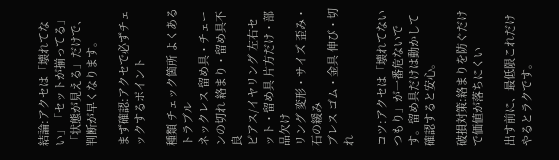結論:アクセは「壊れてない」「セットが揃ってる」「状態が見える」だけで、判断が早くなります。

まず確認:アクセで必ずチェックするポイント

種類 チェック箇所 よくあるトラブル
ネックレス 留め具・チェーンの切れ 絡まり・留め具不良
ピアス/イヤリング 左右セット・留め具 片方だけ・部品欠け
リング 変形・サイズ 歪み・石の緩み
ブレス ゴム・金具 伸び・切れ

コツ:アクセは「壊れてないつもり」が一番危ないです。留め具だけは動かして確認すると安心。

破損対策:絡まりを防ぐだけで価値が落ちにくい

出す前に、最低限これだけやるとラクです。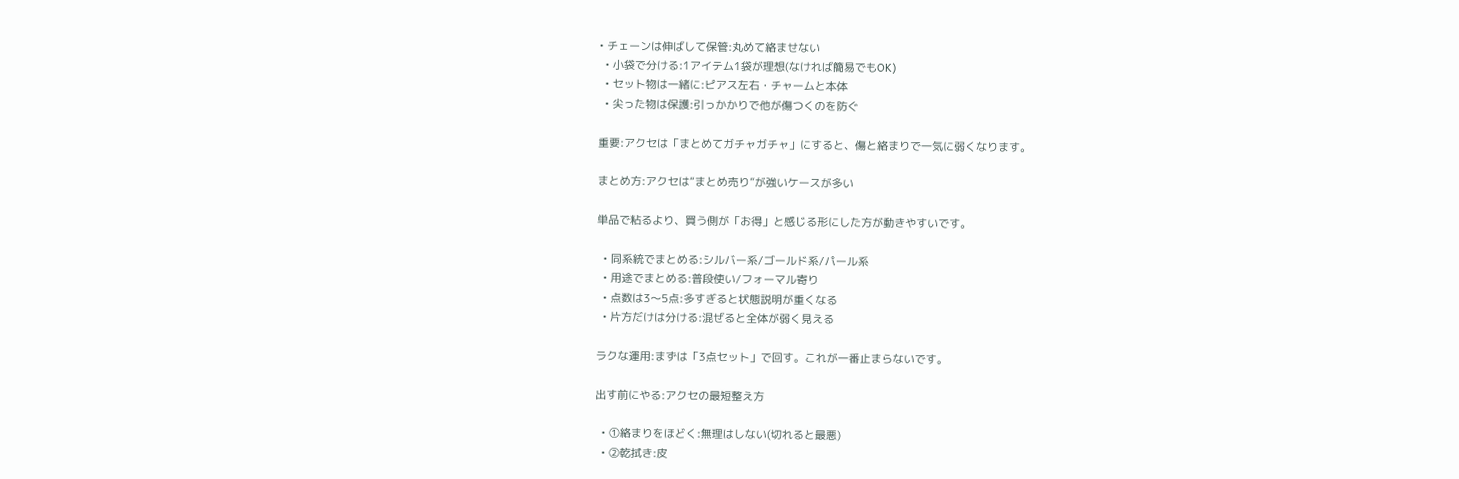• チェーンは伸ばして保管:丸めて絡ませない
  • 小袋で分ける:1アイテム1袋が理想(なければ簡易でもOK)
  • セット物は一緒に:ピアス左右・チャームと本体
  • 尖った物は保護:引っかかりで他が傷つくのを防ぐ

重要:アクセは「まとめてガチャガチャ」にすると、傷と絡まりで一気に弱くなります。

まとめ方:アクセは“まとめ売り”が強いケースが多い

単品で粘るより、買う側が「お得」と感じる形にした方が動きやすいです。

  • 同系統でまとめる:シルバー系/ゴールド系/パール系
  • 用途でまとめる:普段使い/フォーマル寄り
  • 点数は3〜5点:多すぎると状態説明が重くなる
  • 片方だけは分ける:混ぜると全体が弱く見える

ラクな運用:まずは「3点セット」で回す。これが一番止まらないです。

出す前にやる:アクセの最短整え方

  • ①絡まりをほどく:無理はしない(切れると最悪)
  • ②乾拭き:皮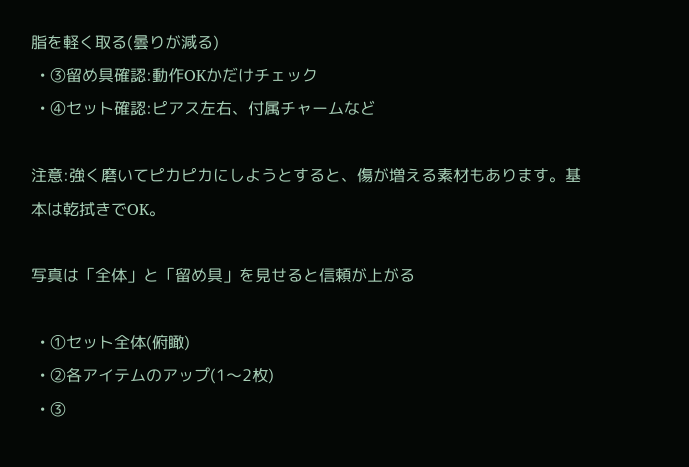脂を軽く取る(曇りが減る)
  • ③留め具確認:動作OKかだけチェック
  • ④セット確認:ピアス左右、付属チャームなど

注意:強く磨いてピカピカにしようとすると、傷が増える素材もあります。基本は乾拭きでOK。

写真は「全体」と「留め具」を見せると信頼が上がる

  • ①セット全体(俯瞰)
  • ②各アイテムのアップ(1〜2枚)
  • ③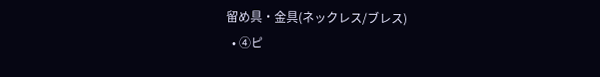留め具・金具(ネックレス/ブレス)
  • ④ピ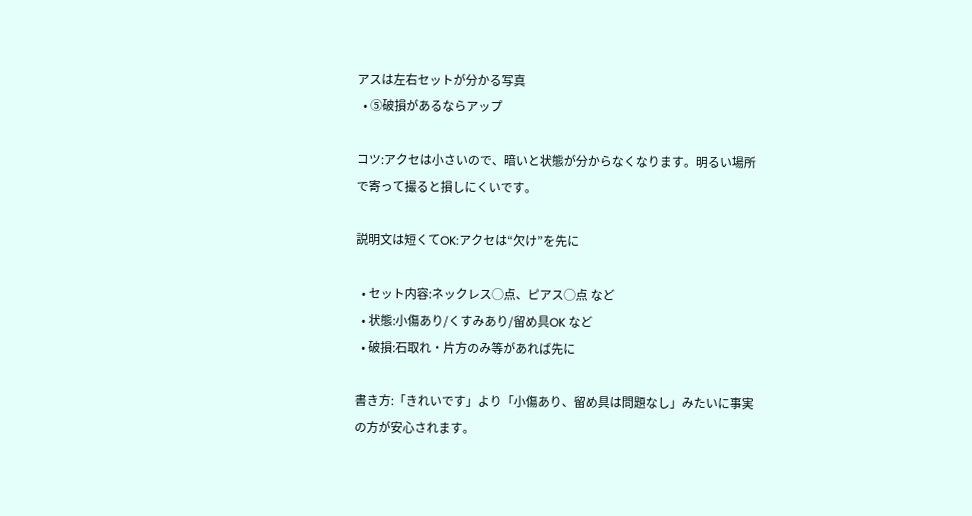アスは左右セットが分かる写真
  • ⑤破損があるならアップ

コツ:アクセは小さいので、暗いと状態が分からなくなります。明るい場所で寄って撮ると損しにくいです。

説明文は短くてOK:アクセは“欠け”を先に

  • セット内容:ネックレス◯点、ピアス◯点 など
  • 状態:小傷あり/くすみあり/留め具OK など
  • 破損:石取れ・片方のみ等があれば先に

書き方:「きれいです」より「小傷あり、留め具は問題なし」みたいに事実の方が安心されます。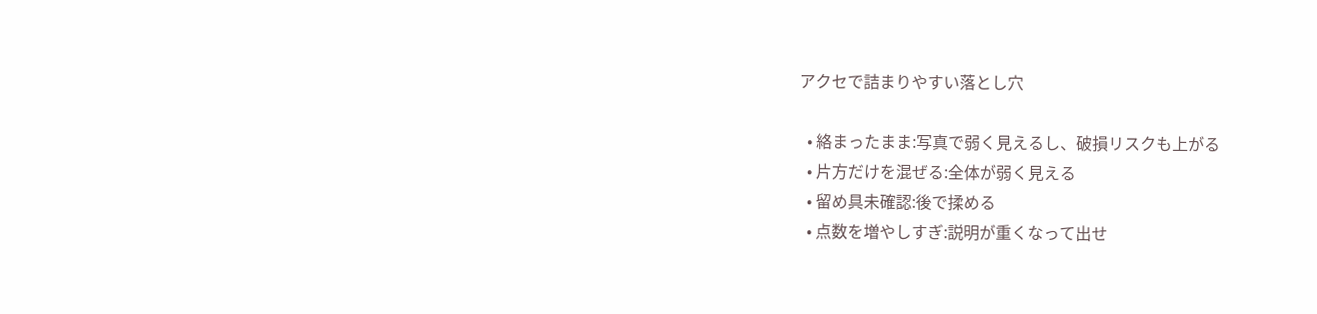アクセで詰まりやすい落とし穴

  • 絡まったまま:写真で弱く見えるし、破損リスクも上がる
  • 片方だけを混ぜる:全体が弱く見える
  • 留め具未確認:後で揉める
  • 点数を増やしすぎ:説明が重くなって出せ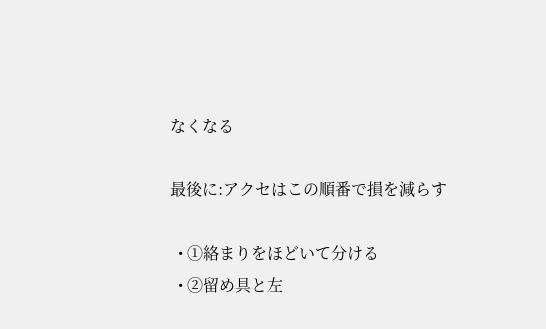なくなる

最後に:アクセはこの順番で損を減らす

  • ①絡まりをほどいて分ける
  • ②留め具と左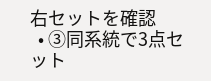右セットを確認
  • ③同系統で3点セット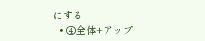にする
  • ④全体+アップ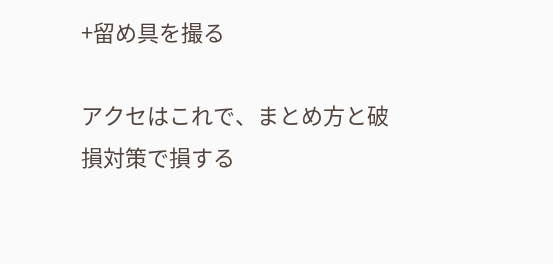+留め具を撮る

アクセはこれで、まとめ方と破損対策で損する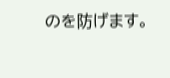のを防げます。